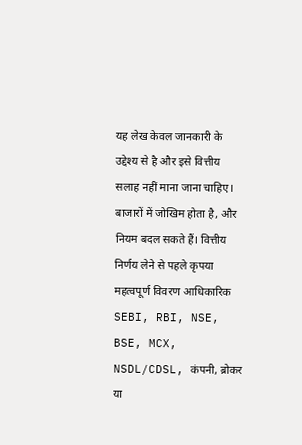यह लेख केवल जानकारी के उद्देश्य से है और इसे वित्तीय सलाह नहीं माना जाना चाहिए। बाजारों में जोखिम होता है, और नियम बदल सकते हैं। वित्तीय निर्णय लेने से पहले कृपया महत्वपूर्ण विवरण आधिकारिक SEBI, RBI, NSE, BSE, MCX, NSDL/CDSL, कंपनी, ब्रोकर या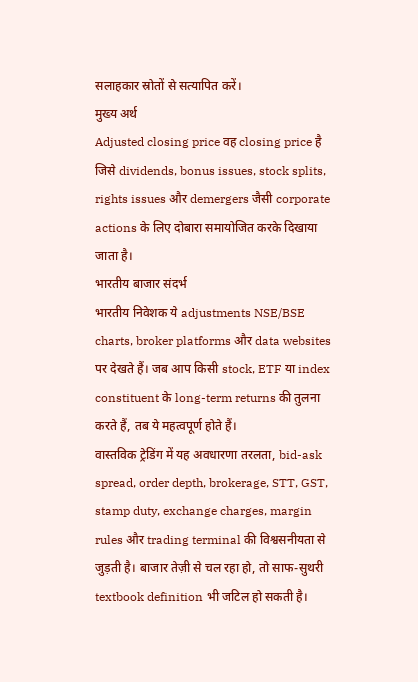सलाहकार स्रोतों से सत्यापित करें।
मुख्य अर्थ
Adjusted closing price वह closing price है जिसे dividends, bonus issues, stock splits, rights issues और demergers जैसी corporate actions के लिए दोबारा समायोजित करके दिखाया जाता है।
भारतीय बाजार संदर्भ
भारतीय निवेशक ये adjustments NSE/BSE charts, broker platforms और data websites पर देखते हैं। जब आप किसी stock, ETF या index constituent के long-term returns की तुलना करते हैं, तब ये महत्वपूर्ण होते हैं।
वास्तविक ट्रेडिंग में यह अवधारणा तरलता, bid-ask spread, order depth, brokerage, STT, GST, stamp duty, exchange charges, margin rules और trading terminal की विश्वसनीयता से जुड़ती है। बाजार तेज़ी से चल रहा हो, तो साफ-सुथरी textbook definition भी जटिल हो सकती है।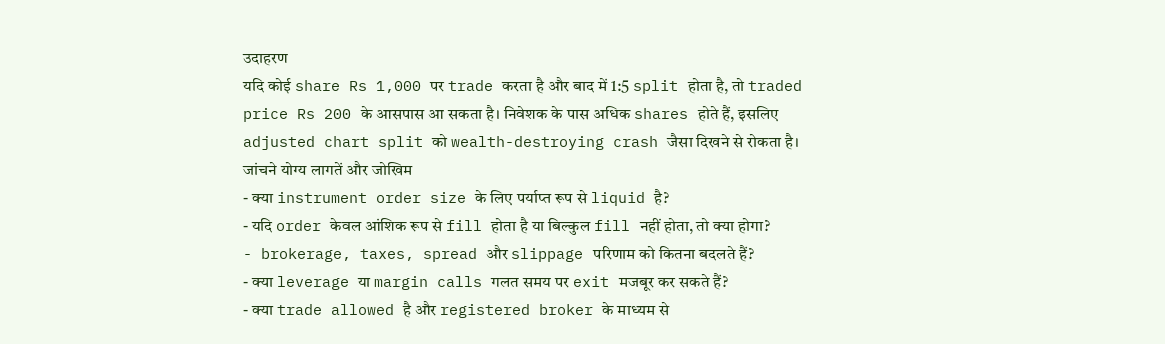उदाहरण
यदि कोई share Rs 1,000 पर trade करता है और बाद में 1:5 split होता है, तो traded price Rs 200 के आसपास आ सकता है। निवेशक के पास अधिक shares होते हैं, इसलिए adjusted chart split को wealth-destroying crash जैसा दिखने से रोकता है।
जांचने योग्य लागतें और जोखिम
- क्या instrument order size के लिए पर्याप्त रूप से liquid है?
- यदि order केवल आंशिक रूप से fill होता है या बिल्कुल fill नहीं होता, तो क्या होगा?
- brokerage, taxes, spread और slippage परिणाम को कितना बदलते हैं?
- क्या leverage या margin calls गलत समय पर exit मजबूर कर सकते हैं?
- क्या trade allowed है और registered broker के माध्यम से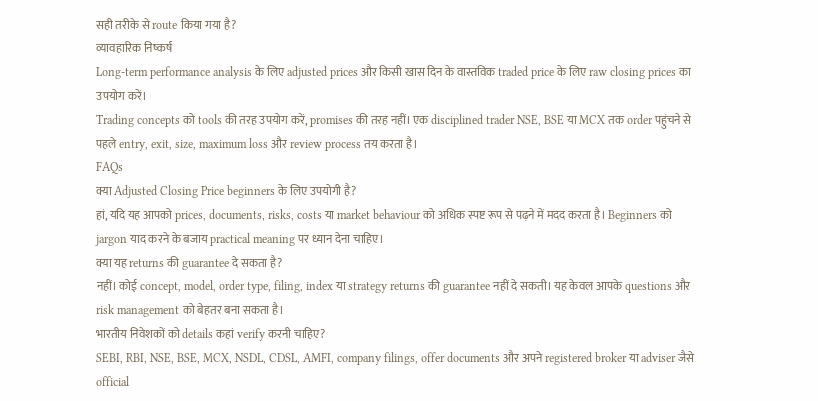सही तरीके से route किया गया है?
व्यावहारिक निष्कर्ष
Long-term performance analysis के लिए adjusted prices और किसी खास दिन के वास्तविक traded price के लिए raw closing prices का उपयोग करें।
Trading concepts को tools की तरह उपयोग करें, promises की तरह नहीं। एक disciplined trader NSE, BSE या MCX तक order पहुंचने से पहले entry, exit, size, maximum loss और review process तय करता है।
FAQs
क्या Adjusted Closing Price beginners के लिए उपयोगी है?
हां, यदि यह आपको prices, documents, risks, costs या market behaviour को अधिक स्पष्ट रूप से पढ़ने में मदद करता है। Beginners को jargon याद करने के बजाय practical meaning पर ध्यान देना चाहिए।
क्या यह returns की guarantee दे सकता है?
नहीं। कोई concept, model, order type, filing, index या strategy returns की guarantee नहीं दे सकती। यह केवल आपके questions और risk management को बेहतर बना सकता है।
भारतीय निवेशकों को details कहां verify करनी चाहिए?
SEBI, RBI, NSE, BSE, MCX, NSDL, CDSL, AMFI, company filings, offer documents और अपने registered broker या adviser जैसे official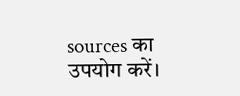sources का उपयोग करें।